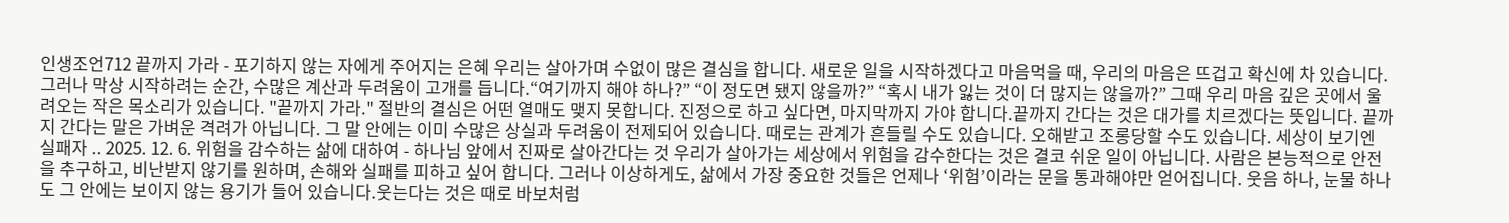인생조언712 끝까지 가라 - 포기하지 않는 자에게 주어지는 은혜 우리는 살아가며 수없이 많은 결심을 합니다. 새로운 일을 시작하겠다고 마음먹을 때, 우리의 마음은 뜨겁고 확신에 차 있습니다. 그러나 막상 시작하려는 순간, 수많은 계산과 두려움이 고개를 듭니다.“여기까지 해야 하나?” “이 정도면 됐지 않을까?” “혹시 내가 잃는 것이 더 많지는 않을까?” 그때 우리 마음 깊은 곳에서 울려오는 작은 목소리가 있습니다. "끝까지 가라." 절반의 결심은 어떤 열매도 맺지 못합니다. 진정으로 하고 싶다면, 마지막까지 가야 합니다.끝까지 간다는 것은 대가를 치르겠다는 뜻입니다. 끝까지 간다는 말은 가벼운 격려가 아닙니다. 그 말 안에는 이미 수많은 상실과 두려움이 전제되어 있습니다. 때로는 관계가 흔들릴 수도 있습니다. 오해받고 조롱당할 수도 있습니다. 세상이 보기엔 실패자 .. 2025. 12. 6. 위험을 감수하는 삶에 대하여 - 하나님 앞에서 진짜로 살아간다는 것 우리가 살아가는 세상에서 위험을 감수한다는 것은 결코 쉬운 일이 아닙니다. 사람은 본능적으로 안전을 추구하고, 비난받지 않기를 원하며, 손해와 실패를 피하고 싶어 합니다. 그러나 이상하게도, 삶에서 가장 중요한 것들은 언제나 ‘위험’이라는 문을 통과해야만 얻어집니다. 웃음 하나, 눈물 하나도 그 안에는 보이지 않는 용기가 들어 있습니다.웃는다는 것은 때로 바보처럼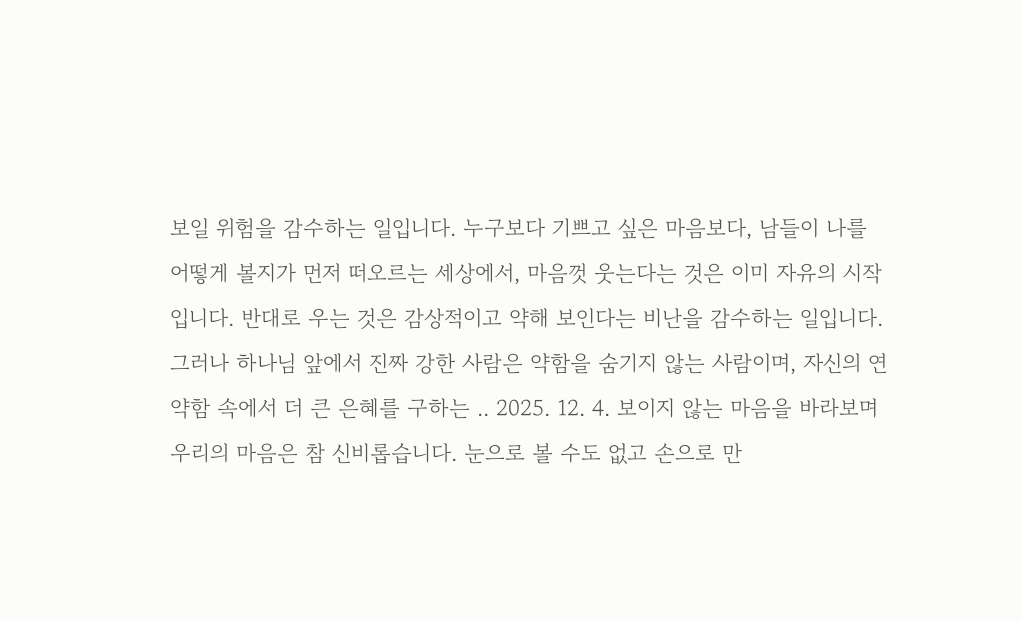보일 위험을 감수하는 일입니다. 누구보다 기쁘고 싶은 마음보다, 남들이 나를 어떻게 볼지가 먼저 떠오르는 세상에서, 마음껏 웃는다는 것은 이미 자유의 시작입니다. 반대로 우는 것은 감상적이고 약해 보인다는 비난을 감수하는 일입니다. 그러나 하나님 앞에서 진짜 강한 사람은 약함을 숨기지 않는 사람이며, 자신의 연약함 속에서 더 큰 은혜를 구하는 .. 2025. 12. 4. 보이지 않는 마음을 바라보며 우리의 마음은 참 신비롭습니다. 눈으로 볼 수도 없고 손으로 만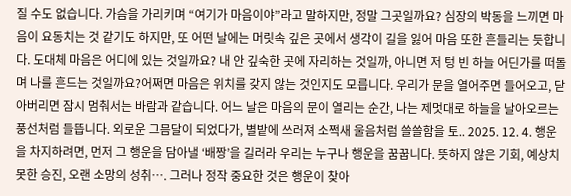질 수도 없습니다. 가슴을 가리키며 “여기가 마음이야”라고 말하지만, 정말 그곳일까요? 심장의 박동을 느끼면 마음이 요동치는 것 같기도 하지만, 또 어떤 날에는 머릿속 깊은 곳에서 생각이 길을 잃어 마음 또한 흔들리는 듯합니다. 도대체 마음은 어디에 있는 것일까요? 내 안 깊숙한 곳에 자리하는 것일까, 아니면 저 텅 빈 하늘 어딘가를 떠돌며 나를 흔드는 것일까요?어쩌면 마음은 위치를 갖지 않는 것인지도 모릅니다. 우리가 문을 열어주면 들어오고, 닫아버리면 잠시 멈춰서는 바람과 같습니다. 어느 날은 마음의 문이 열리는 순간, 나는 제멋대로 하늘을 날아오르는 풍선처럼 들뜹니다. 외로운 그믐달이 되었다가, 별밭에 쓰러져 소쩍새 울음처럼 쓸쓸함을 토.. 2025. 12. 4. 행운을 차지하려면, 먼저 그 행운을 담아낼 ‘배짱’을 길러라 우리는 누구나 행운을 꿈꿉니다. 뜻하지 않은 기회, 예상치 못한 승진, 오랜 소망의 성취…. 그러나 정작 중요한 것은 행운이 찾아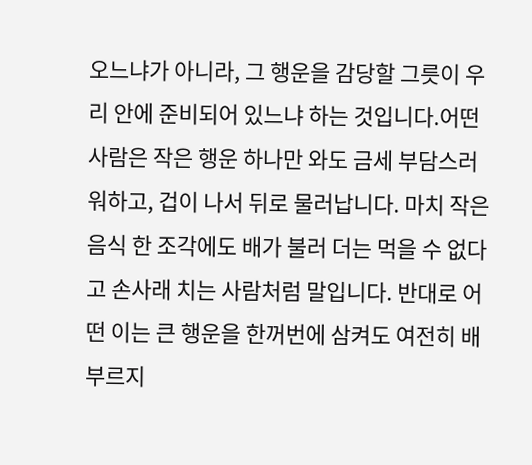오느냐가 아니라, 그 행운을 감당할 그릇이 우리 안에 준비되어 있느냐 하는 것입니다.어떤 사람은 작은 행운 하나만 와도 금세 부담스러워하고, 겁이 나서 뒤로 물러납니다. 마치 작은 음식 한 조각에도 배가 불러 더는 먹을 수 없다고 손사래 치는 사람처럼 말입니다. 반대로 어떤 이는 큰 행운을 한꺼번에 삼켜도 여전히 배부르지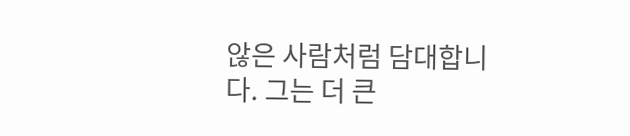않은 사람처럼 담대합니다. 그는 더 큰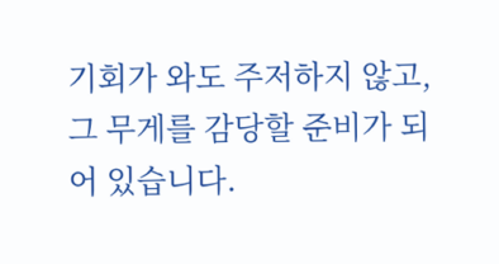기회가 와도 주저하지 않고, 그 무게를 감당할 준비가 되어 있습니다.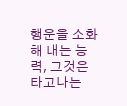행운을 소화해 내는 능력, 그것은 타고나는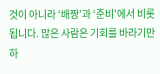것이 아니라 ‘배짱’과 ‘준비’에서 비롯됩니다. 많은 사람은 기회를 바라기만 하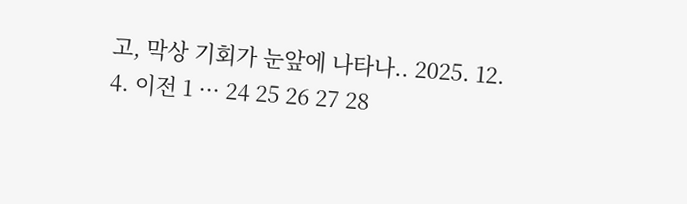고, 막상 기회가 눈앞에 나타나.. 2025. 12. 4. 이전 1 ··· 24 25 26 27 28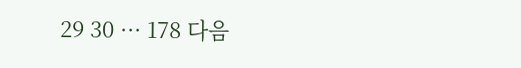29 30 ··· 178 다음